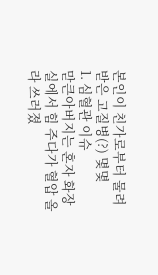본인이 친가로부터 물려받은 고질병(?) 몇몇
1. 심혈관 이슈
맏큰아버지는 혼자 화장실에서 힘 주다가 혈압 올라 쓰러졌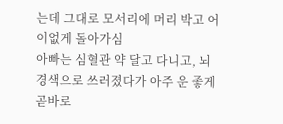는데 그대로 모서리에 머리 박고 어이없게 돌아가심
아빠는 심혈관 약 달고 다니고, 뇌경색으로 쓰러졌다가 아주 운 좋게 곧바로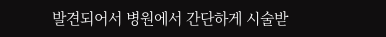발견되어서 병원에서 간단하게 시술받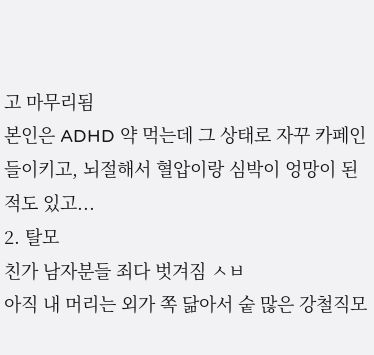고 마무리됨
본인은 ADHD 약 먹는데 그 상태로 자꾸 카페인 들이키고, 뇌절해서 혈압이랑 심박이 엉망이 된 적도 있고...
2. 탈모
친가 남자분들 죄다 벗겨짐 ㅅㅂ
아직 내 머리는 외가 쪽 닮아서 숱 많은 강철직모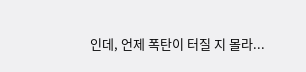인데, 언제 폭탄이 터질 지 몰라...